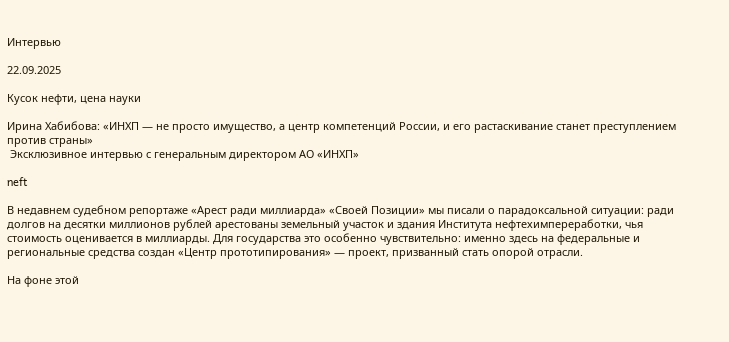Интервью

22.09.2025

Кусок нефти, цена науки

Ирина Хабибова: «ИНХП — не просто имущество, а центр компетенций России, и его растаскивание станет преступлением против страны»
 Эксклюзивное интервью с генеральным директором АО «ИНХП»

neft

В недавнем судебном репортаже «Арест ради миллиарда» «Своей Позиции» мы писали о парадоксальной ситуации: ради долгов на десятки миллионов рублей арестованы земельный участок и здания Института нефтехимпереработки, чья стоимость оценивается в миллиарды. Для государства это особенно чувствительно: именно здесь на федеральные и региональные средства создан «Центр прототипирования» — проект, призванный стать опорой отрасли.

На фоне этой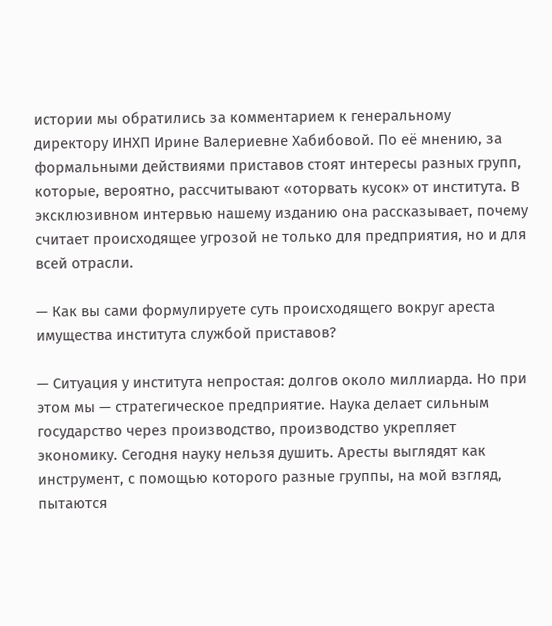истории мы обратились за комментарием к генеральному директору ИНХП Ирине Валериевне Хабибовой. По её мнению, за формальными действиями приставов стоят интересы разных групп, которые, вероятно, рассчитывают «оторвать кусок» от института. В эксклюзивном интервью нашему изданию она рассказывает, почему считает происходящее угрозой не только для предприятия, но и для всей отрасли.

— Как вы сами формулируете суть происходящего вокруг ареста имущества института службой приставов?

— Ситуация у института непростая: долгов около миллиарда. Но при этом мы — стратегическое предприятие. Наука делает сильным государство через производство, производство укрепляет экономику. Сегодня науку нельзя душить. Аресты выглядят как инструмент, с помощью которого разные группы, на мой взгляд, пытаются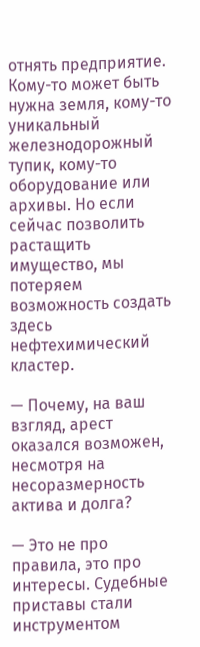отнять предприятие. Кому-то может быть нужна земля, кому-то уникальный железнодорожный тупик, кому-то оборудование или архивы. Но если сейчас позволить растащить имущество, мы потеряем возможность создать здесь нефтехимический кластер.

— Почему, на ваш взгляд, арест оказался возможен, несмотря на несоразмерность актива и долга?

— Это не про правила, это про интересы. Судебные приставы стали инструментом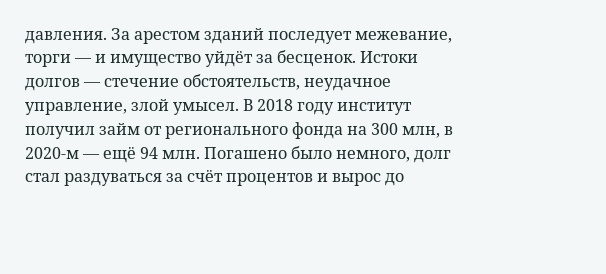давления. За арестом зданий последует межевание, торги — и имущество уйдёт за бесценок. Истоки долгов — стечение обстоятельств, неудачное управление, злой умысел. В 2018 году институт получил займ от регионального фонда на 300 млн, в 2020-м — ещё 94 млн. Погашено было немного, долг стал раздуваться за счёт процентов и вырос до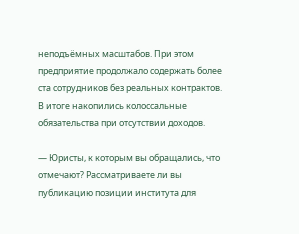неподъёмных масштабов. При этом предприятие продолжало содержать более ста сотрудников без реальных контрактов. В итоге накопились колоссальные обязательства при отсутствии доходов.

— Юристы, к которым вы обращались, что отмечают? Рассматриваете ли вы публикацию позиции института для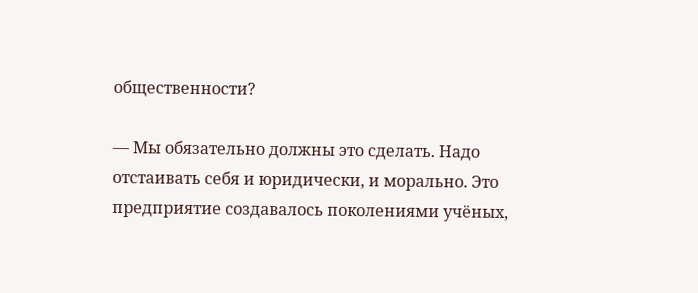общественности?

— Мы обязательно должны это сделать. Надо отстаивать себя и юридически, и морально. Это предприятие создавалось поколениями учёных,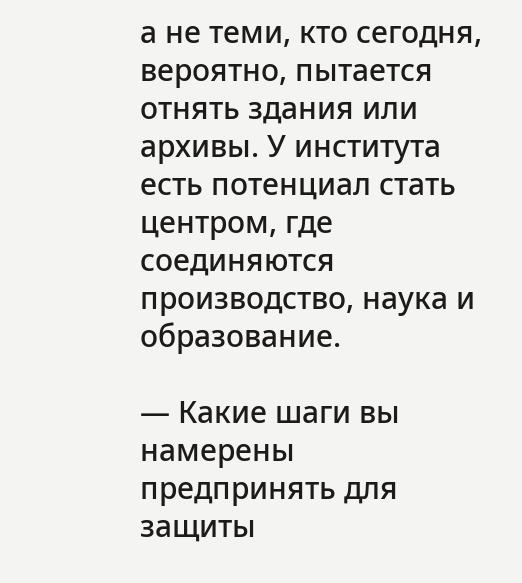а не теми, кто сегодня, вероятно, пытается отнять здания или архивы. У института есть потенциал стать центром, где соединяются производство, наука и образование.

— Какие шаги вы намерены предпринять для защиты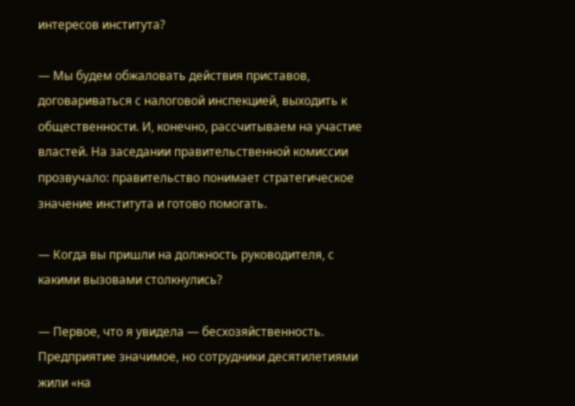интересов института?

— Мы будем обжаловать действия приставов, договариваться с налоговой инспекцией, выходить к общественности. И, конечно, рассчитываем на участие властей. На заседании правительственной комиссии прозвучало: правительство понимает стратегическое значение института и готово помогать.

— Когда вы пришли на должность руководителя, с какими вызовами столкнулись?

— Первое, что я увидела — бесхозяйственность. Предприятие значимое, но сотрудники десятилетиями жили «на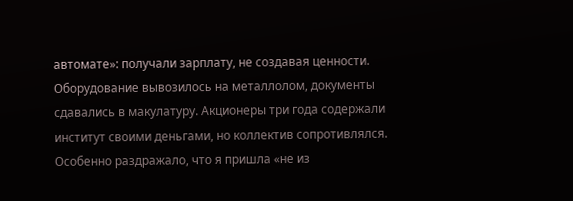автомате»: получали зарплату, не создавая ценности. Оборудование вывозилось на металлолом, документы сдавались в макулатуру. Акционеры три года содержали институт своими деньгами, но коллектив сопротивлялся. Особенно раздражало, что я пришла «не из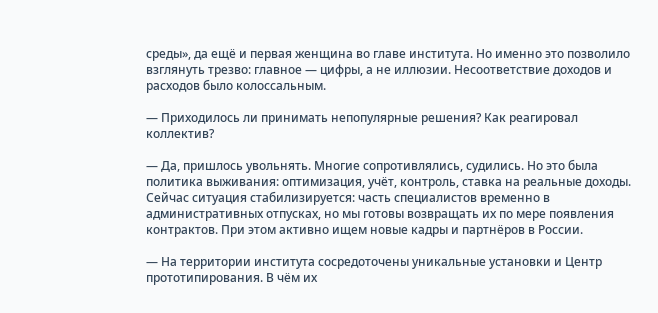среды», да ещё и первая женщина во главе института. Но именно это позволило взглянуть трезво: главное — цифры, а не иллюзии. Несоответствие доходов и расходов было колоссальным.

— Приходилось ли принимать непопулярные решения? Как реагировал коллектив?

— Да, пришлось увольнять. Многие сопротивлялись, судились. Но это была политика выживания: оптимизация, учёт, контроль, ставка на реальные доходы. Сейчас ситуация стабилизируется: часть специалистов временно в административных отпусках, но мы готовы возвращать их по мере появления контрактов. При этом активно ищем новые кадры и партнёров в России.

— На территории института сосредоточены уникальные установки и Центр прототипирования. В чём их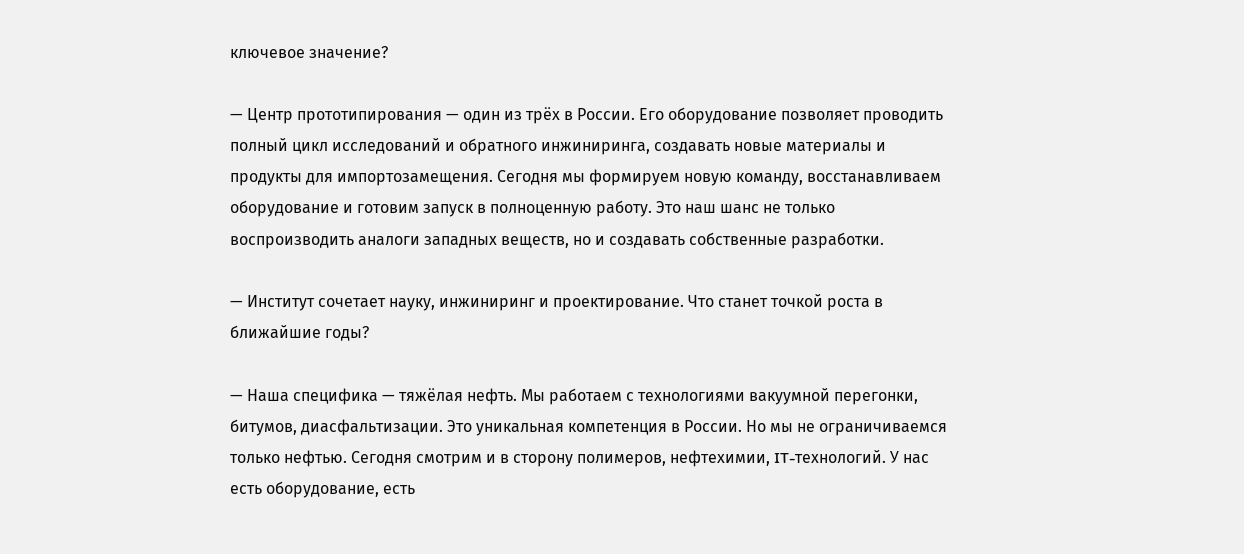ключевое значение?

— Центр прототипирования — один из трёх в России. Его оборудование позволяет проводить полный цикл исследований и обратного инжиниринга, создавать новые материалы и продукты для импортозамещения. Сегодня мы формируем новую команду, восстанавливаем оборудование и готовим запуск в полноценную работу. Это наш шанс не только воспроизводить аналоги западных веществ, но и создавать собственные разработки.

— Институт сочетает науку, инжиниринг и проектирование. Что станет точкой роста в ближайшие годы?

— Наша специфика — тяжёлая нефть. Мы работаем с технологиями вакуумной перегонки, битумов, диасфальтизации. Это уникальная компетенция в России. Но мы не ограничиваемся только нефтью. Сегодня смотрим и в сторону полимеров, нефтехимии, IT-технологий. У нас есть оборудование, есть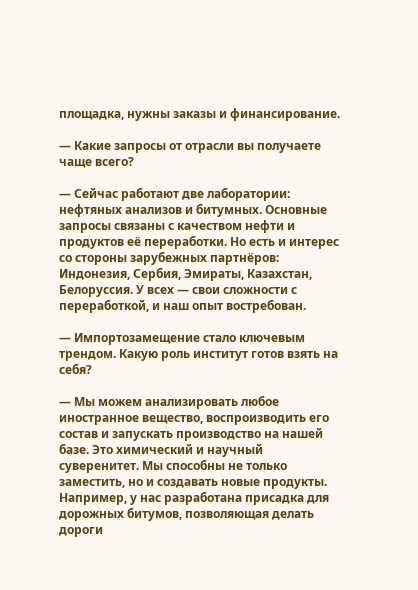площадка, нужны заказы и финансирование.

— Какие запросы от отрасли вы получаете чаще всего?

— Сейчас работают две лаборатории: нефтяных анализов и битумных. Основные запросы связаны с качеством нефти и продуктов её переработки. Но есть и интерес со стороны зарубежных партнёров: Индонезия, Сербия, Эмираты, Казахстан, Белоруссия. У всех — свои сложности с переработкой, и наш опыт востребован.

— Импортозамещение стало ключевым трендом. Какую роль институт готов взять на себя?

— Мы можем анализировать любое иностранное вещество, воспроизводить его состав и запускать производство на нашей базе. Это химический и научный суверенитет. Мы способны не только заместить, но и создавать новые продукты. Например, у нас разработана присадка для дорожных битумов, позволяющая делать дороги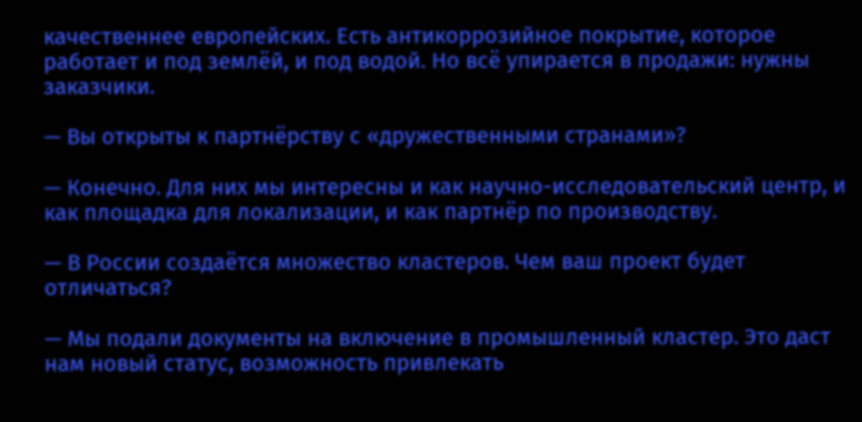качественнее европейских. Есть антикоррозийное покрытие, которое работает и под землёй, и под водой. Но всё упирается в продажи: нужны заказчики.

— Вы открыты к партнёрству с «дружественными странами»?

— Конечно. Для них мы интересны и как научно-исследовательский центр, и как площадка для локализации, и как партнёр по производству.

— В России создаётся множество кластеров. Чем ваш проект будет отличаться?

— Мы подали документы на включение в промышленный кластер. Это даст нам новый статус, возможность привлекать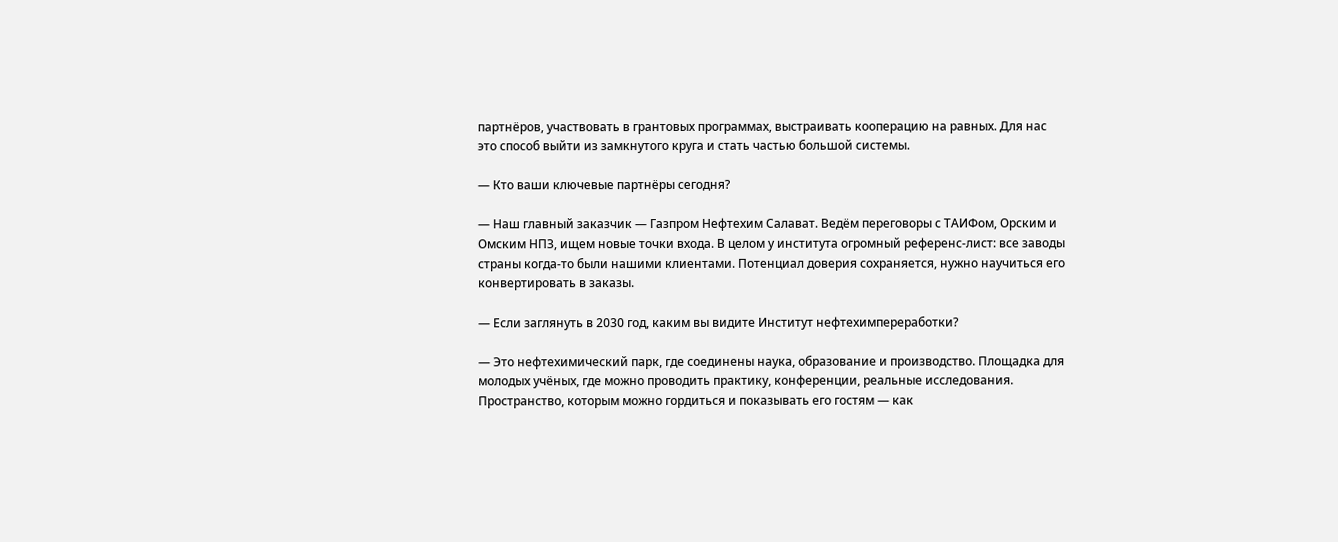партнёров, участвовать в грантовых программах, выстраивать кооперацию на равных. Для нас это способ выйти из замкнутого круга и стать частью большой системы.

— Кто ваши ключевые партнёры сегодня?

— Наш главный заказчик — Газпром Нефтехим Салават. Ведём переговоры с ТАИФом, Орским и Омским НПЗ, ищем новые точки входа. В целом у института огромный референс-лист: все заводы страны когда-то были нашими клиентами. Потенциал доверия сохраняется, нужно научиться его конвертировать в заказы.

— Если заглянуть в 2030 год, каким вы видите Институт нефтехимпереработки?

— Это нефтехимический парк, где соединены наука, образование и производство. Площадка для молодых учёных, где можно проводить практику, конференции, реальные исследования. Пространство, которым можно гордиться и показывать его гостям — как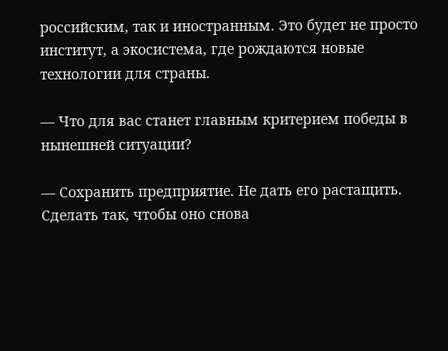российским, так и иностранным. Это будет не просто институт, а экосистема, где рождаются новые технологии для страны.

— Что для вас станет главным критерием победы в нынешней ситуации?

— Сохранить предприятие. Не дать его растащить. Сделать так, чтобы оно снова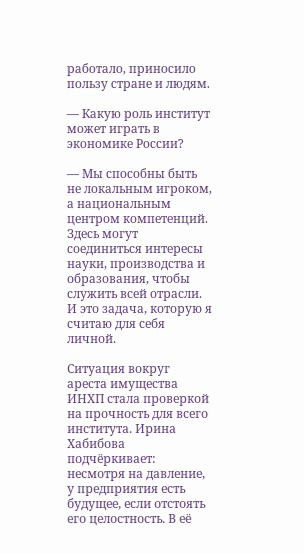работало, приносило пользу стране и людям.

— Какую роль институт может играть в экономике России?

— Мы способны быть не локальным игроком, а национальным центром компетенций. Здесь могут соединиться интересы науки, производства и образования, чтобы служить всей отрасли. И это задача, которую я считаю для себя личной.

Ситуация вокруг ареста имущества ИНХП стала проверкой на прочность для всего института. Ирина Хабибова подчёркивает: несмотря на давление, у предприятия есть будущее, если отстоять его целостность. В её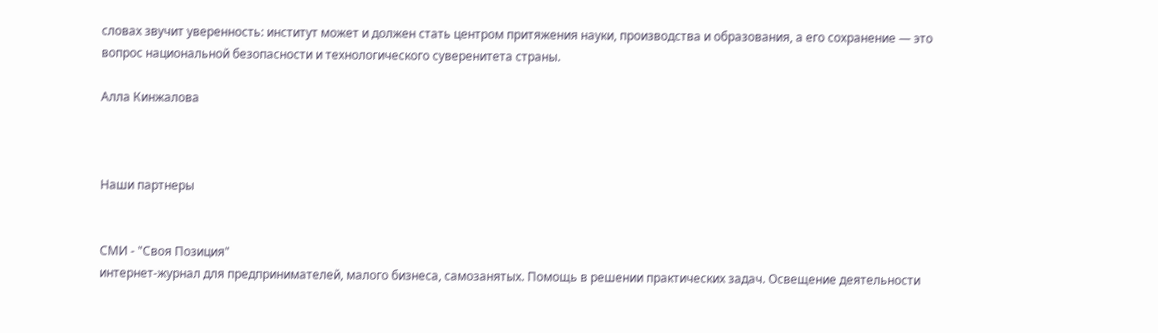словах звучит уверенность: институт может и должен стать центром притяжения науки, производства и образования, а его сохранение — это вопрос национальной безопасности и технологического суверенитета страны.

Алла Кинжалова



Наши партнеры


СМИ - "Своя Позиция"
интернет-журнал для предпринимателей, малого бизнеса, самозанятых. Помощь в решении практических задач. Освещение деятельности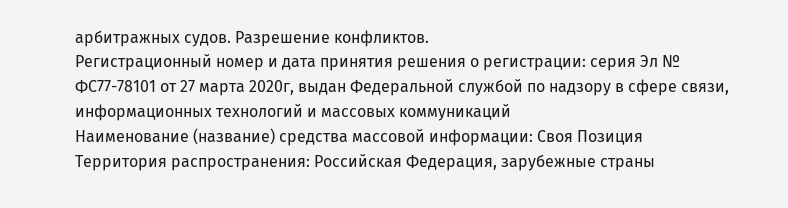арбитражных судов. Разрешение конфликтов.
Регистрационный номер и дата принятия решения о регистрации: серия Эл № ФС77-78101 от 27 марта 2020г, выдан Федеральной службой по надзору в сфере связи, информационных технологий и массовых коммуникаций
Наименование (название) средства массовой информации: Своя Позиция
Территория распространения: Российская Федерация, зарубежные страны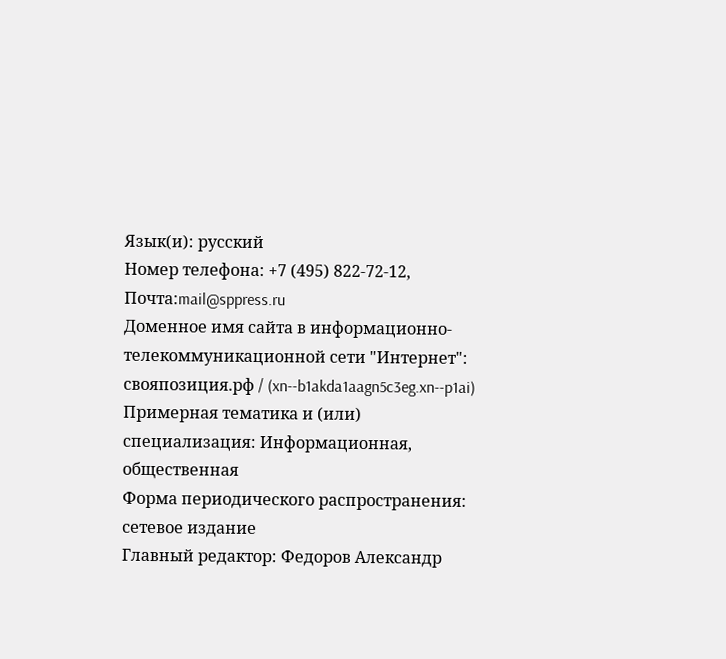Язык(и): русский
Номер телефона: +7 (495) 822-72-12, Почта:mail@sppress.ru
Доменное имя сайта в информационно-телекоммуникационной сети "Интернет": свояпозиция.рф / (xn--b1akda1aagn5c3eg.xn--p1ai)
Примерная тематика и (или) специализация: Информационная, общественная
Форма периодического распространения: сетевое издание
Главный редактор: Федоров Александр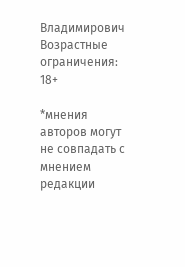Владимирович
Возрастные ограничения: 18+

*мнения авторов могут не совпадать с мнением редакции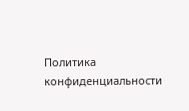Политика конфиденциальности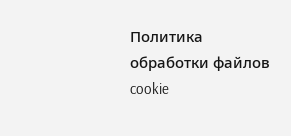Политика обработки файлов cookie